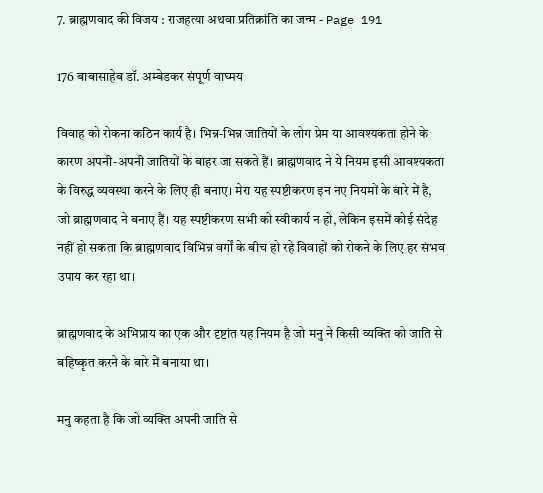7. ब्राह्मणवाद की विजय : राजहत्या अथवा प्रतिक्रांति का जन्म - Page 191

176 बाबासाहेब डॉ. अम्बेडकर संपूर्ण वाघ्मय

विवाह को रोकना कठिन कार्य है। भिन्न-भिन्न जातियों के लोग प्रेम या आवश्यकता होने के कारण अपनी-अपनी जातियों के बाहर जा सकते हैं। ब्राह्मणवाद ने ये नियम इसी आवश्यकता के विरुद्ध व्यवस्था करने के लिए ही बनाए। मेरा यह स्पष्टीकरण इन नए नियमों के बारे में है, जो ब्राह्मणवाद ने बनाए हैं। यह स्पष्टीकरण सभी को स्वीकार्य न हो, लेकिन इसमें कोई संदेह नहीं हो सकता कि ब्राह्मणवाद विभिन्न वर्गों के बीच हो रहे विवाहों को रोकने के लिए हर संभव उपाय कर रहा था।

ब्राह्मणवाद के अभिप्राय का एक और दृष्टांत यह नियम है जो मनु ने किसी व्यक्ति को जाति से बहिष्कृत करने के बारे में बनाया था।

मनु कहता है कि जो व्यक्ति अपनी जाति से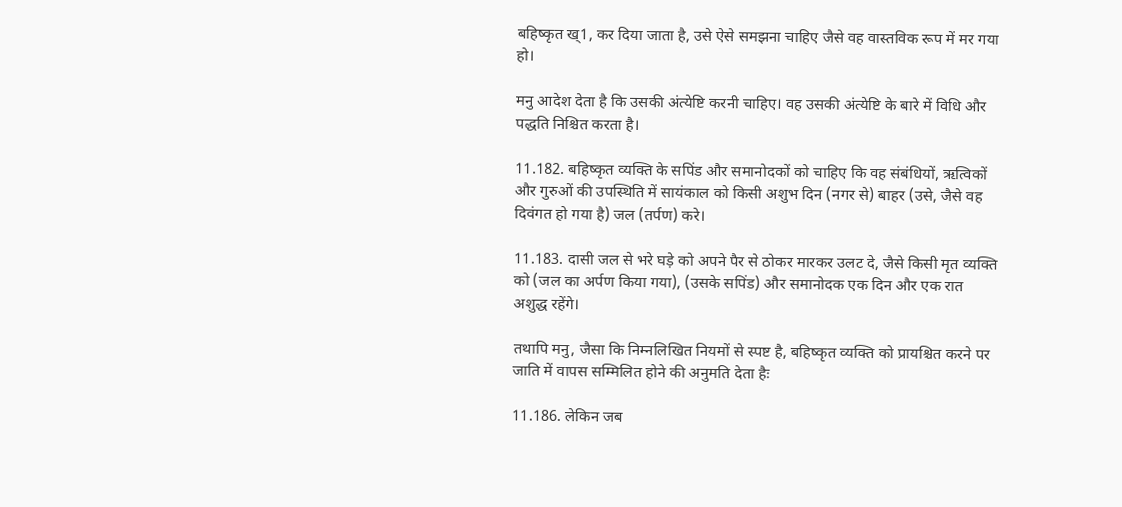बहिष्कृत ख्1, कर दिया जाता है, उसे ऐसे समझना चाहिए जैसे वह वास्तविक रूप में मर गया हो।

मनु आदेश देता है कि उसकी अंत्येष्टि करनी चाहिए। वह उसकी अंत्येष्टि के बारे में विधि और पद्धति निश्चित करता है।

11.182. बहिष्कृत व्यक्ति के सपिंड और समानोदकों को चाहिए कि वह संबंधियों, ऋत्विकों और गुरुओं की उपस्थिति में सायंकाल को किसी अशुभ दिन (नगर से) बाहर (उसे, जैसे वह दिवंगत हो गया है) जल (तर्पण) करे।

11.183. दासी जल से भरे घड़े को अपने पैर से ठोकर मारकर उलट दे, जैसे किसी मृत व्यक्ति को (जल का अर्पण किया गया), (उसके सपिंड) और समानोदक एक दिन और एक रात अशुद्ध रहेंगे।

तथापि मनु, जैसा कि निम्नलिखित नियमों से स्पष्ट है, बहिष्कृत व्यक्ति को प्रायश्चित करने पर जाति में वापस सम्मिलित होने की अनुमति देता हैः

11.186. लेकिन जब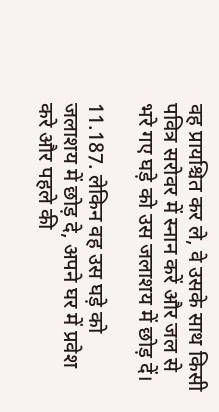वह प्रायश्चित कर ले, वे उसके साथ किसी पवित्र सरोवर में स्नान करें और जल से भरे गए घड़े को उस जलाशय में छोड़ दें।

11.187. लेकिन वह उस घड़े को जलाशय में छोड़ दे, अपने घर में प्रवेश करे और पहले की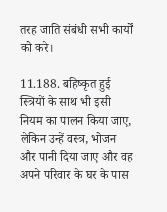तरह जाति संबंधी सभी कार्यों को करे।

11.188. बहिष्कृत हुई स्त्रियों के साथ भी इसी नियम का पालन किया जाए, लेकिन उन्हें वस्त्र, भोजन और पानी दिया जाए और वह अपने परिवार के घर के पास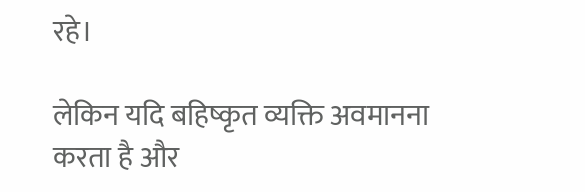रहे।

लेकिन यदि बहिष्कृत व्यक्ति अवमानना करता है और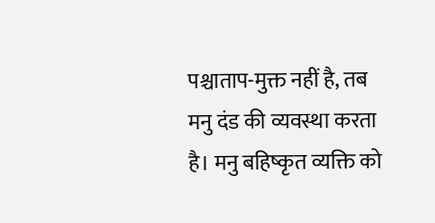पश्चाताप-मुक्त नहीं है, तब मनु दंड की व्यवस्था करता है। मनु बहिष्कृत व्यक्ति को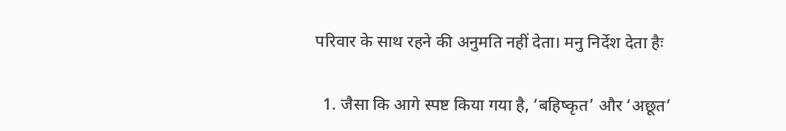परिवार के साथ रहने की अनुमति नहीं देता। मनु निर्देश देता हैः

  1. जैसा कि आगे स्पष्ट किया गया है, ‘बहिष्कृत’ और ‘अछूत’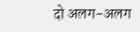दो अलग-अलग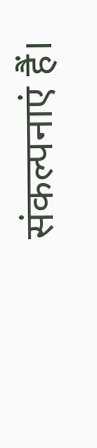संकल्पनाएं हैं।